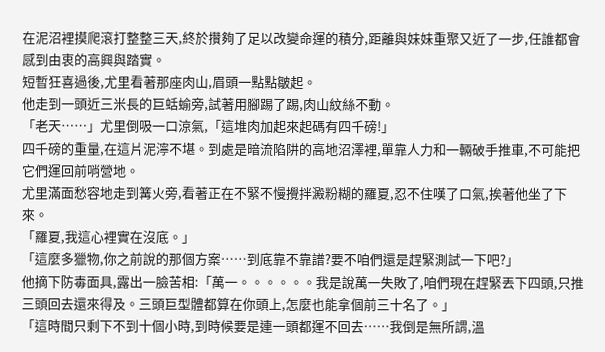在泥沼裡摸爬滾打整整三天,終於攢夠了足以改變命運的積分,距離與妹妹重聚又近了一步,任誰都會感到由衷的高興與踏實。
短暫狂喜過後,尤里看著那座肉山,眉頭一點點皺起。
他走到一頭近三米長的巨蛞蝓旁,試著用腳踢了踢,肉山紋絲不動。
「老天……」尤里倒吸一口涼氣,「這堆肉加起來起碼有四千磅!」
四千磅的重量,在這片泥濘不堪。到處是暗流陷阱的高地沼澤裡,單靠人力和一輛破手推車,不可能把它們運回前哨營地。
尤里滿面愁容地走到篝火旁,看著正在不緊不慢攪拌澱粉糊的羅夏,忍不住嘆了口氣,挨著他坐了下來。
「羅夏,我這心裡實在沒底。」
「這麼多獵物,你之前說的那個方案……到底靠不靠譜?要不咱們還是趕緊測試一下吧?」
他摘下防毒面具,露出一臉苦相:「萬一。。。。。。我是說萬一失敗了,咱們現在趕緊丟下四頭,只推三頭回去還來得及。三頭巨型體都算在你頭上,怎麼也能拿個前三十名了。」
「這時間只剩下不到十個小時,到時候要是連一頭都運不回去……我倒是無所謂,溫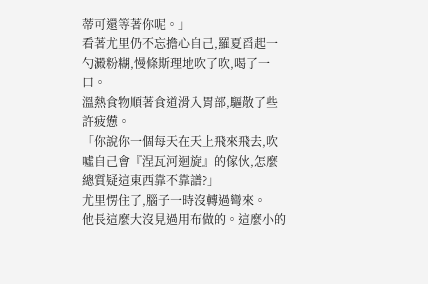蒂可還等著你呢。」
看著尤里仍不忘擔心自己,羅夏舀起一勺澱粉糊,慢條斯理地吹了吹,喝了一口。
溫熱食物順著食道滑入胃部,驅散了些許疲憊。
「你說你一個每天在天上飛來飛去,吹噓自己會『涅瓦河迴旋』的傢伙,怎麼總質疑這東西靠不靠譜?」
尤里愣住了,腦子一時沒轉過彎來。
他長這麼大沒見過用布做的。這麼小的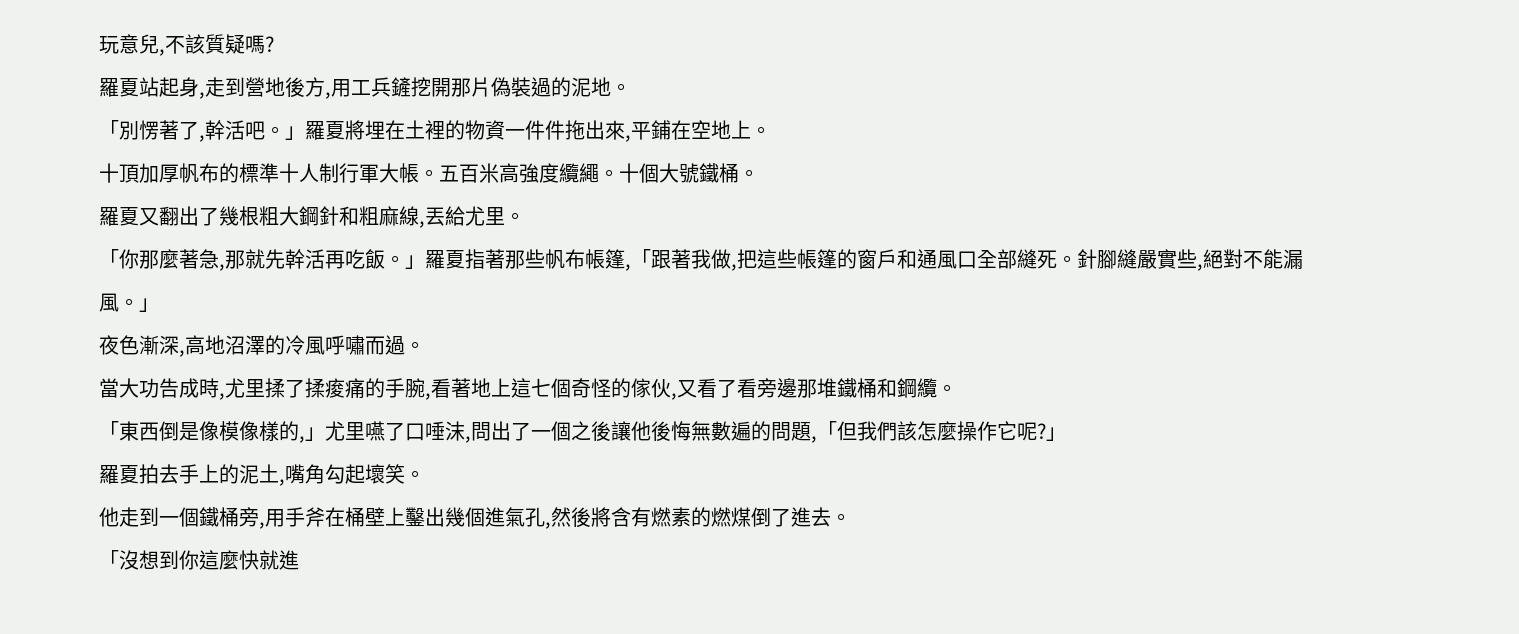玩意兒,不該質疑嗎?
羅夏站起身,走到營地後方,用工兵鏟挖開那片偽裝過的泥地。
「別愣著了,幹活吧。」羅夏將埋在土裡的物資一件件拖出來,平鋪在空地上。
十頂加厚帆布的標準十人制行軍大帳。五百米高強度纜繩。十個大號鐵桶。
羅夏又翻出了幾根粗大鋼針和粗麻線,丟給尤里。
「你那麼著急,那就先幹活再吃飯。」羅夏指著那些帆布帳篷,「跟著我做,把這些帳篷的窗戶和通風口全部縫死。針腳縫嚴實些,絕對不能漏風。」
夜色漸深,高地沼澤的冷風呼嘯而過。
當大功告成時,尤里揉了揉痠痛的手腕,看著地上這七個奇怪的傢伙,又看了看旁邊那堆鐵桶和鋼纜。
「東西倒是像模像樣的,」尤里嚥了口唾沫,問出了一個之後讓他後悔無數遍的問題,「但我們該怎麼操作它呢?」
羅夏拍去手上的泥土,嘴角勾起壞笑。
他走到一個鐵桶旁,用手斧在桶壁上鑿出幾個進氣孔,然後將含有燃素的燃煤倒了進去。
「沒想到你這麼快就進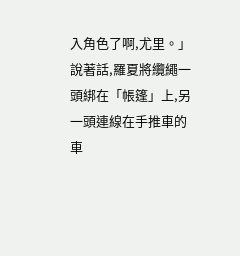入角色了啊,尤里。」
說著話,羅夏將纜繩一頭綁在「帳篷」上,另一頭連線在手推車的車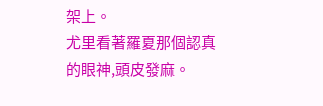架上。
尤里看著羅夏那個認真的眼神,頭皮發麻。